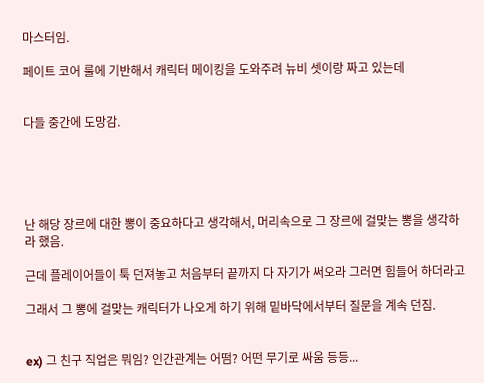마스터임.

페이트 코어 룰에 기반해서 캐릭터 메이킹을 도와주려 뉴비 셋이랑 짜고 있는데


다들 중간에 도망감.





난 해당 장르에 대한 뽕이 중요하다고 생각해서, 머리속으로 그 장르에 걸맞는 뽕을 생각하라 했음.

근데 플레이어들이 툭 던져놓고 처음부터 끝까지 다 자기가 써오라 그러면 힘들어 하더라고

그래서 그 뽕에 걸맞는 캐릭터가 나오게 하기 위해 밑바닥에서부터 질문을 계속 던짐.


ex) 그 친구 직업은 뭐임? 인간관계는 어떰? 어떤 무기로 싸움 등등...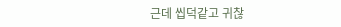근데 씹덕같고 귀찮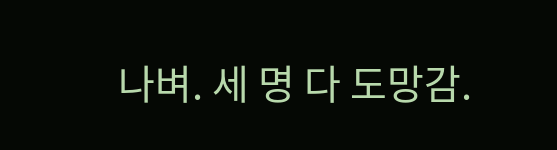나벼. 세 명 다 도망감.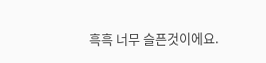흑흑 너무 슬픈것이에요.